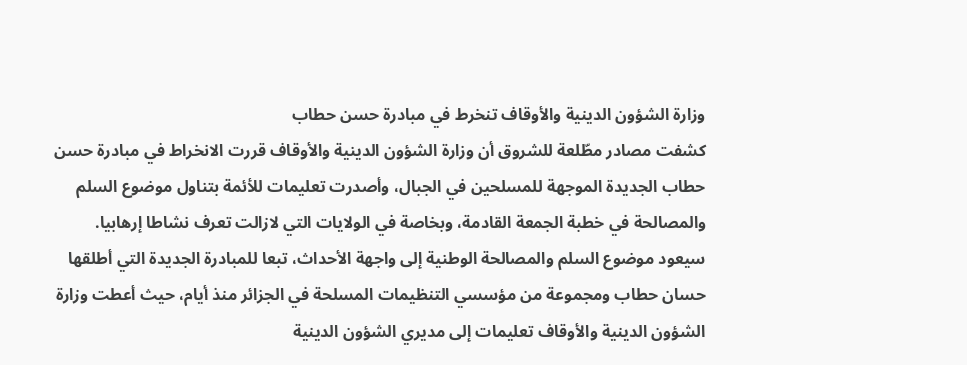وزارة الشؤون الدينية والأوقاف تنخرط في مبادرة حسن حطاب
كشفت مصادر مطّلعة للشروق أن وزارة الشؤون الدينية والأوقاف قررت الانخراط في مبادرة حسن حطاب الجديدة الموجهة للمسلحين في الجبال، وأصدرت تعليمات للأئمة بتناول موضوع السلم والمصالحة في خطبة الجمعة القادمة، وبخاصة في الولايات التي لازالت تعرف نشاطا إرهابيا.
سيعود موضوع السلم والمصالحة الوطنية إلى واجهة الأحداث، تبعا للمبادرة الجديدة التي أطلقها حسان حطاب ومجموعة من مؤسسي التنظيمات المسلحة في الجزائر منذ أيام، حيث أعطت وزارة الشؤون الدينية والأوقاف تعليمات إلى مديري الشؤون الدينية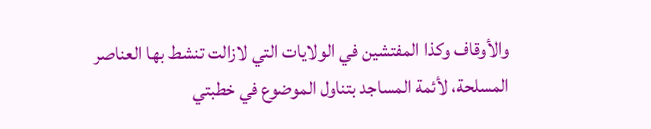والأوقاف وكذا المفتشين في الولايات التي لازالت تنشط بها العناصر المسلحة، لأئمة المساجد بتناول الموضوع في خطبتي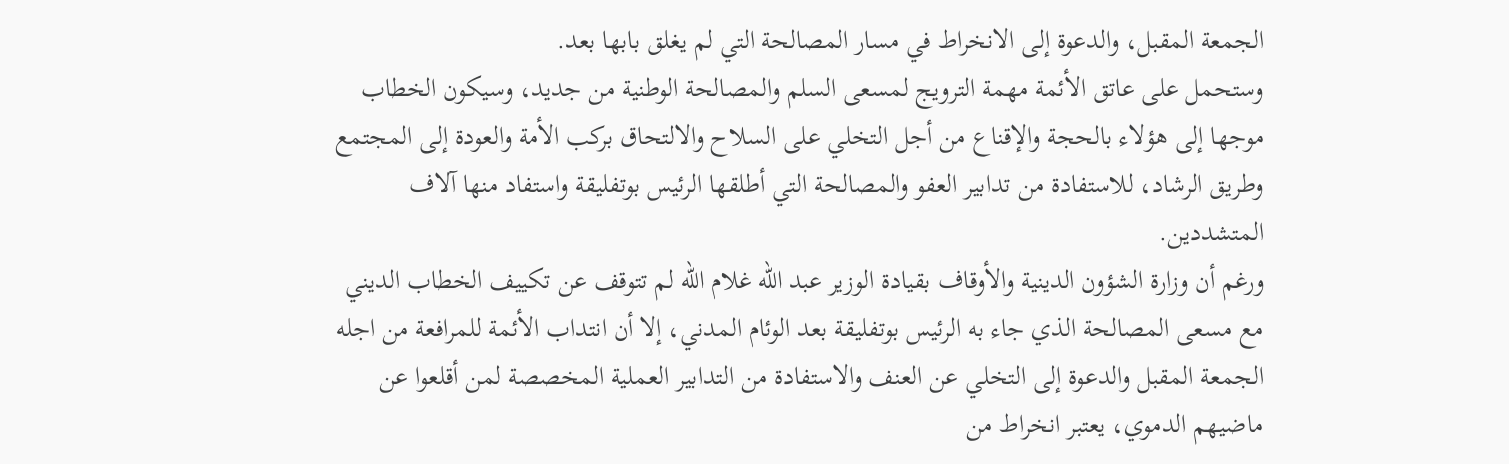الجمعة المقبل، والدعوة إلى الانخراط في مسار المصالحة التي لم يغلق بابها بعد.
وستحمل على عاتق الأئمة مهمة الترويج لمسعى السلم والمصالحة الوطنية من جديد، وسيكون الخطاب موجها إلى هؤلاء بالحجة والإقناع من أجل التخلي على السلاح والالتحاق بركب الأمة والعودة إلى المجتمع وطريق الرشاد، للاستفادة من تدابير العفو والمصالحة التي أطلقها الرئيس بوتفليقة واستفاد منها آلاف المتشددين.
ورغم أن وزارة الشؤون الدينية والأوقاف بقيادة الوزير عبد الله غلام الله لم تتوقف عن تكييف الخطاب الديني مع مسعى المصالحة الذي جاء به الرئيس بوتفليقة بعد الوئام المدني، إلا أن انتداب الأئمة للمرافعة من اجله الجمعة المقبل والدعوة إلى التخلي عن العنف والاستفادة من التدابير العملية المخصصة لمن أقلعوا عن ماضيهم الدموي، يعتبر انخراط من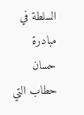السلطة في مبادرة حسان حطاب التي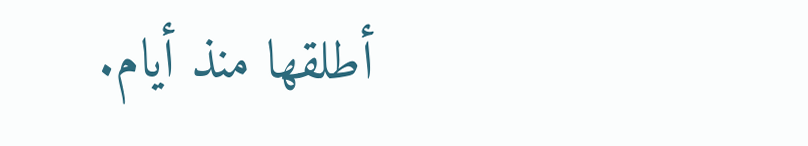أطلقها منذ أيام.